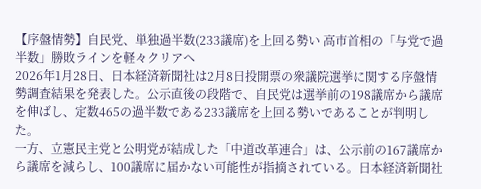【序盤情勢】自民党、単独過半数(233議席)を上回る勢い 高市首相の「与党で過半数」勝敗ラインを軽々クリアへ
2026年1月28日、日本経済新聞社は2月8日投開票の衆議院選挙に関する序盤情勢調査結果を発表した。公示直後の段階で、自民党は選挙前の198議席から議席を伸ばし、定数465の過半数である233議席を上回る勢いであることが判明した。
一方、立憲民主党と公明党が結成した「中道改革連合」は、公示前の167議席から議席を減らし、100議席に届かない可能性が指摘されている。日本経済新聞社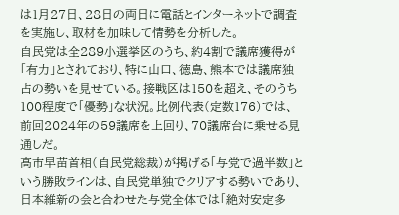は1月27日、28日の両日に電話とインターネットで調査を実施し、取材を加味して情勢を分析した。
自民党は全289小選挙区のうち、約4割で議席獲得が「有力」とされており、特に山口、徳島、熊本では議席独占の勢いを見せている。接戦区は150を超え、そのうち100程度で「優勢」な状況。比例代表(定数176)では、前回2024年の59議席を上回り、70議席台に乗せる見通しだ。
高市早苗首相(自民党総裁)が掲げる「与党で過半数」という勝敗ラインは、自民党単独でクリアする勢いであり、日本維新の会と合わせた与党全体では「絶対安定多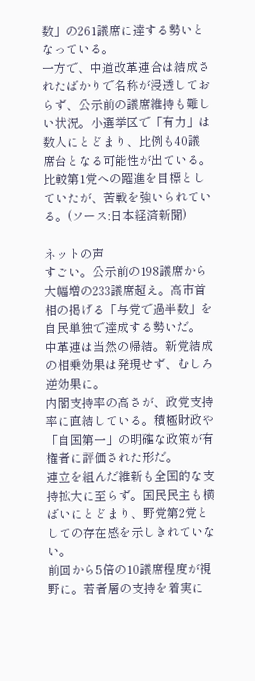数」の261議席に達する勢いとなっている。
一方で、中道改革連合は結成されたばかりで名称が浸透しておらず、公示前の議席維持も難しい状況。小選挙区で「有力」は数人にとどまり、比例も40議席台となる可能性が出ている。比較第1党への躍進を目標としていたが、苦戦を強いられている。(ソース:日本経済新聞)

ネットの声
すごい。公示前の198議席から大幅増の233議席超え。高市首相の掲げる「与党で過半数」を自民単独で達成する勢いだ。
中革連は当然の帰結。新党結成の相乗効果は発現せず、むしろ逆効果に。
内閣支持率の高さが、政党支持率に直結している。積極財政や「自国第一」の明確な政策が有権者に評価された形だ。
連立を組んだ維新も全国的な支持拡大に至らず。国民民主も横ばいにとどまり、野党第2党としての存在感を示しきれていない。
前回から5倍の10議席程度が視野に。若者層の支持を着実に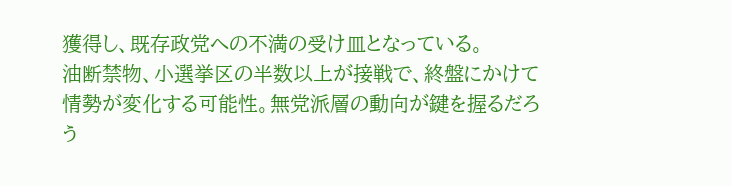獲得し、既存政党への不満の受け皿となっている。
油断禁物、小選挙区の半数以上が接戦で、終盤にかけて情勢が変化する可能性。無党派層の動向が鍵を握るだろう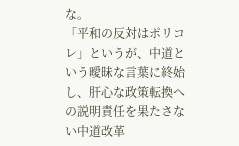な。
「平和の反対はポリコレ」というが、中道という曖昧な言葉に終始し、肝心な政策転換への説明責任を果たさない中道改革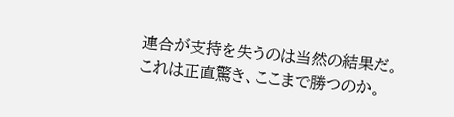連合が支持を失うのは当然の結果だ。
これは正直驚き、ここまで勝つのか。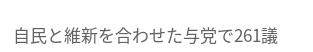自民と維新を合わせた与党で261議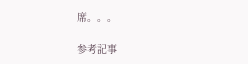席。。。

参考記事